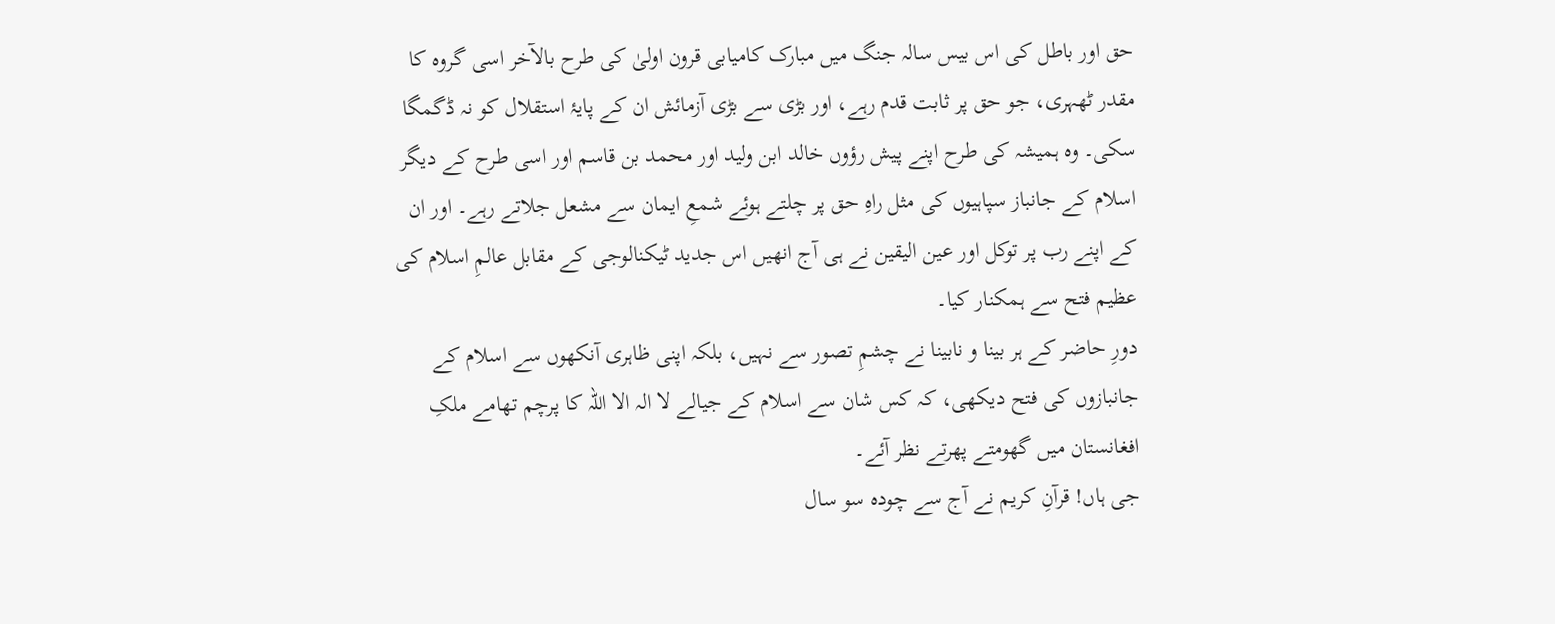حق اور باطل کی اس بیس سالہ جنگ میں مبارک کامیابی قرون اولیٰ کی طرح بالآخر اسی گروہ کا مقدر ٹھہری، جو حق پر ثابت قدم رہے، اور بڑی سے بڑی آزمائش ان کے پایۂ استقلال کو نہ ڈگمگا سکی۔ وہ ہمیشہ کی طرح اپنے پیش رؤوں خالد ابن ولید اور محمد بن قاسم اور اسی طرح کے دیگر اسلام کے جانباز سپاہیوں کی مثل راہِ حق پر چلتے ہوئے شمعِ ایمان سے مشعل جلاتے رہے۔ اور ان کے اپنے رب پر توکل اور عین الیقین نے ہی آج انھیں اس جدید ٹیکنالوجی کے مقابل عالمِ اسلام کی عظیم فتح سے ہمکنار کیا۔
دورِ حاضر کے ہر بینا و نابینا نے چشمِ تصور سے نہیں، بلکہ اپنی ظاہری آنکھوں سے اسلام کے جانبازوں کی فتح دیکھی، کہ کس شان سے اسلام کے جیالے لا الہ الا اللہ کا پرچم تھامے ملکِ افغانستان میں گھومتے پھرتے نظر آئے۔
جی ہاں! قرآنِ کریم نے آج سے چودہ سو سال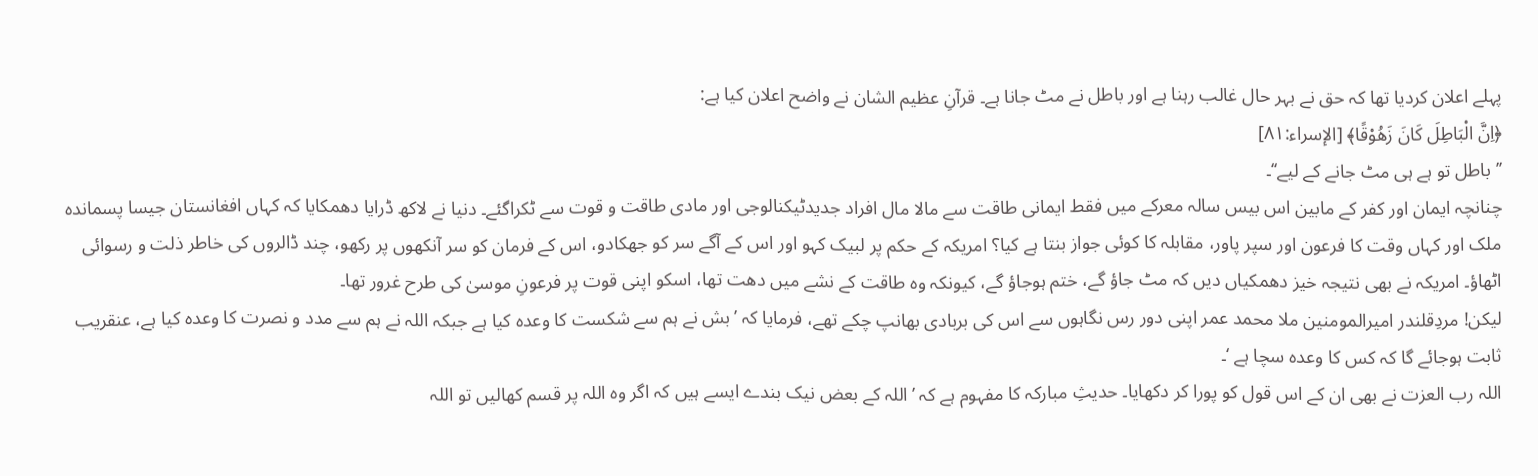پہلے اعلان کردیا تھا کہ حق نے بہر حال غالب رہنا ہے اور باطل نے مٹ جانا ہے۔ قرآنِ عظیم الشان نے واضح اعلان کیا ہے:
﴿اِنَّ الْبَاطِلَ كَانَ زَهُوْقًا﴾ [الإسراء:۸۱]
’’باطل تو ہے ہی مٹ جانے کے لیے‘‘۔
چنانچہ ایمان اور کفر کے مابین اس بیس سالہ معرکے میں فقط ایمانی طاقت سے مالا مال افراد جدیدٹیکنالوجی اور مادی طاقت و قوت سے ٹکراگئے۔ دنیا نے لاکھ ڈرایا دھمکایا کہ کہاں افغانستان جیسا پسماندہ ملک اور کہاں وقت کا فرعون اور سپر پاور، مقابلہ کا کوئی جواز بنتا ہے کیا؟ امریکہ کے حکم پر لبیک کہو اور اس کے آگے سر کو جھکادو، اس کے فرمان کو سر آنکھوں پر رکھو، چند ڈالروں کی خاطر ذلت و رسوائی اٹھاؤ۔ امریکہ نے بھی نتیجہ خیز دھمکیاں دیں کہ مٹ جاؤ گے، ختم ہوجاؤ گے، کیونکہ وہ طاقت کے نشے میں دھت تھا، اسکو اپنی قوت پر فرعونِ موسیٰ کی طرح غرور تھا۔
لیکن! مردِقلندر امیرالمومنین ملا محمد عمر اپنی دور رس نگاہوں سے اس کی بربادی بھانپ چکے تھے، فرمایا کہ ’بش نے ہم سے شکست کا وعدہ کیا ہے جبکہ اللہ نے ہم سے مدد و نصرت کا وعدہ کیا ہے، عنقریب ثابت ہوجائے گا کہ کس کا وعدہ سچا ہے ‘۔
اللہ رب العزت نے بھی ان کے اس قول کو پورا کر دکھایا۔ حدیثِ مبارکہ کا مفہوم ہے کہ ’اللہ کے بعض نیک بندے ایسے ہیں کہ اگر وہ اللہ پر قسم کھالیں تو اللہ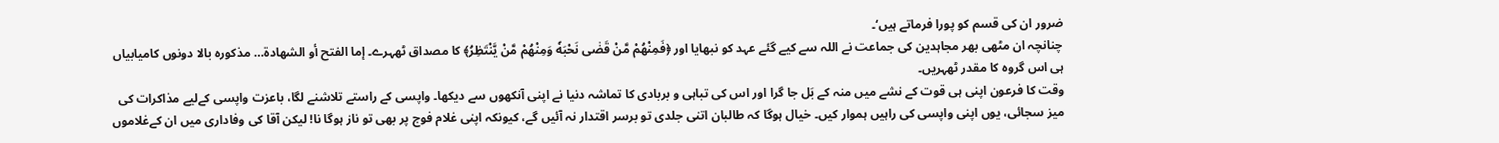ضرور ان کی قسم کو پورا فرماتے ہیں‘۔
چنانچہ ان مٹھی بھر مجاہدین کی جماعت نے اللہ سے کیے گئے عہد کو نبھایا اور ﴿فَمِنْهُمْ مَّنْ قَضٰى نَحْبَهٗ وَمِنْهُمْ مَّنْ يَّنْتَظِرُ﴾ کا مصداق ٹھہرے۔ إما الفتح أو الشهادة… مذکورہ بالا دونوں کامیابیاں ہی اس گروہ کا مقدر ٹھہریں۔
وقت کا فرعون اپنی ہی قوت کے نشے میں منہ کے بَل جا گرا اور اس کی تباہی و بربادی کا تماشہ دنیا نے اپنی آنکھوں سے دیکھا۔ واپسی کے راستے تلاشنے لگا، باعزت واپسی کےلیے مذاکرات کی میز سجائی، یوں اپنی واپسی کی راہیں ہموار کیں۔ خیال ہوگا کہ طالبان اتنی جلدی تو برسر اقتدار نہ آئیں گے، کیونکہ اپنی غلام فوج پر بھی تو ناز ہوگا نا! لیکن آقا کی وفاداری میں ان کےغلاموں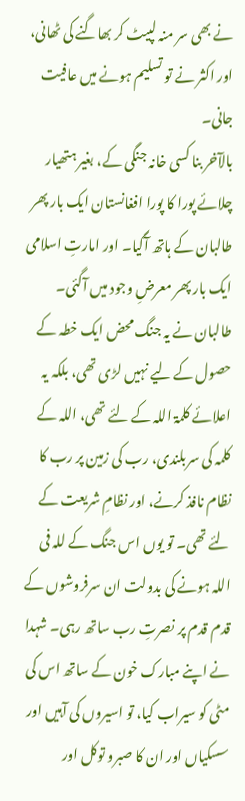نے بھی سر منہ لپیٹ کر بھاگنے کی ٹھانی، اور اکثر نے تو تسلیم ہونے میں عافیت جانی۔
بالآخر بنا کسی خانہ جنگی کے، بغیر ہتھیار چلائے پورا کا پورا افغانستان ایک بار پھر طالبان کے ہاتھ آگیا۔ اور امارتِ اسلامی ایک بار پھر معرضِ وجود میں آگئی۔ طالبان نے یہ جنگ محض ایک خطہ کے حصول کے لیے نہیں لڑی تھی، بلکہ یہ اعلائے کلمۃ اللہ کے لئے تھی، اللہ کے کلمہ کی سربلندی، رب کی زمین پر رب کا نظام نافذ کرنے، اور نظامِ شریعت کے لئے تھی۔ تو یوں اس جنگ کے للہ فی اللہ ہونے کی بدولت ان سرفروشوں کے قدم قدم پر نصرتِ رب ساتھ رہی۔ شہدا نے اپنے مبارک خون کے ساتھ اس کی مٹی کو سیراب کیا، تو اسیروں کی آہیں اور سسکیاں اور ان کا صبرو توکل اور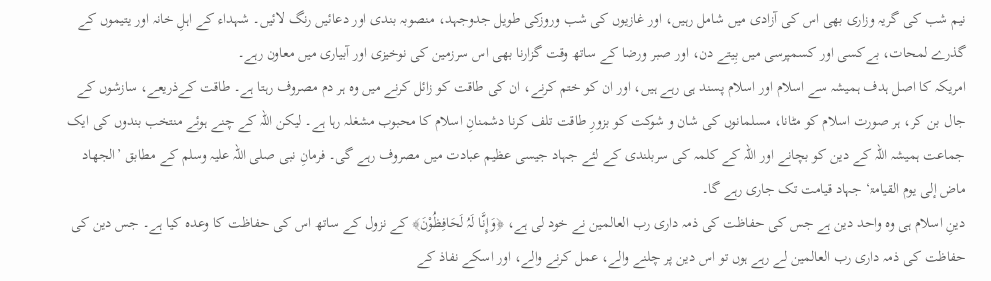نیم شب کی گریہ وزاری بھی اس کی آزادی میں شامل رہیں، اور غازیوں کی شب وروزکی طویل جدوجہد، منصوبہ بندی اور دعائیں رنگ لائیں۔ شہداء کے اہلِ خانہ اور یتیموں کے گذرے لمحات، بےکسی اور کسمپرسی میں بِیتے دن، اور صبر ورضا کے ساتھ وقت گزارنا بھی اس سرزمین کی نوخیزی اور آبیاری میں معاون رہے۔
امریکہ کا اصل ہدف ہمیشہ سے اسلام اور اسلام پسند ہی رہے ہیں، اور ان کو ختم کرنے، ان کی طاقت کو زائل کرنے میں وہ ہر دم مصروف رہتا ہے۔ طاقت کےذریعے، سازشوں کے جال بن کر، ہر صورت اسلام کو مٹانا، مسلمانوں کی شان و شوکت کو بزورِ طاقت تلف کرنا دشمنانِ اسلام کا محبوب مشغلہ رہا ہے۔ لیکن اللہ کے چنے ہوئے منتخب بندوں کی ایک جماعت ہمیشہ اللہ کے دین کو بچانے اور اللہ کے کلمہ کی سربلندی کے لئے جہاد جیسی عظیم عبادت میں مصروف رہے گی۔ فرمانِ نبی صلی اللہ علیہ وسلم کے مطابق ’الجھاد ماض إلی یوم القیامۃ‘ جہاد قیامت تک جاری رہے گا۔
دینِ اسلام ہی وہ واحد دین ہے جس کی حفاظت کی ذمہ داری رب العالمین نے خود لی ہے، ﴿وَإِنَّا لَہُ لَحَافِظُوْنَ﴾ کے نزول کے ساتھ اس کی حفاظت کا وعدہ کیا ہے۔ جس دین کی حفاظت کی ذمہ داری رب العالمین لے رہے ہوں تو اس دین پر چلنے والے، عمل کرنے والے، اور اسکے نفاذ کے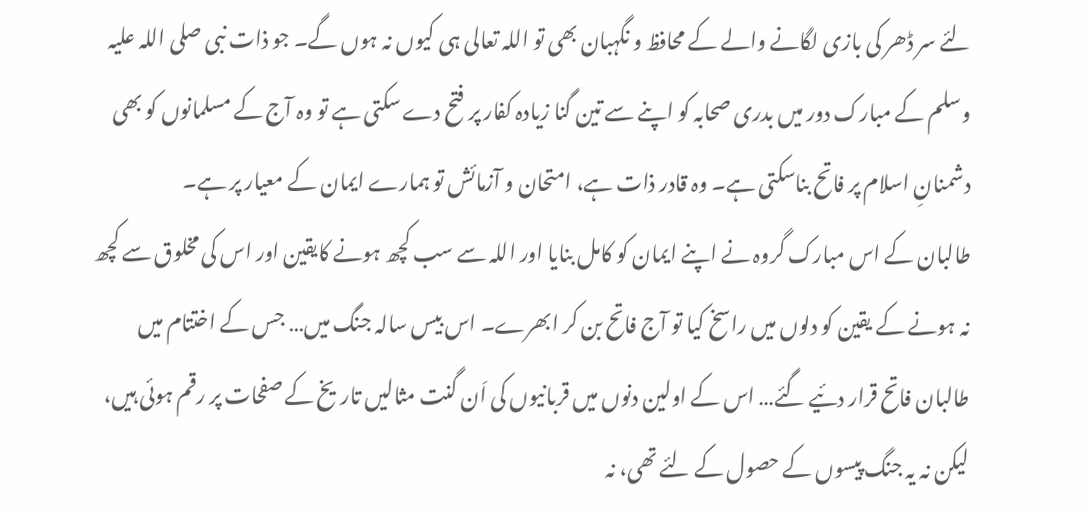لئے سر ڈھر کی بازی لگانے والے کے محافظ و نگہبان بھی تو اللہ تعالی ہی کیوں نہ ہوں گے۔ جو ذات نبی صلی اللہ علیہ وسلم کے مبارک دور میں بدری صحابہ کو اپنے سے تین گنا زیادہ کفار پر فتح دے سکتی ہے تو وہ آج کے مسلمانوں کو بھی دشمنانِ اسلام پر فاتح بناسکتی ہے۔ وہ قادر ذات ہے، امتحان و آزمائش تو ہمارے ایمان کے معیار پر ہے۔
طالبان کے اس مبارک گروہ نے اپنے ایمان کو کامل بنایا اور اللہ سے سب کچھ ہونے کایقین اور اس کی مخلوق سے کچھ نہ ہونے کے یقین کو دلوں میں راسخ کیا تو آج فاتح بن کر ابھرے۔ اس بیس سالہ جنگ میں… جس کے اختتام میں طالبان فاتح قرار دئیے گئے… اس کے اولین دنوں میں قربانیوں کی اَن گنت مثالیں تاریخ کے صفحات پر رقم ہوئی ہیں، لیکن نہ یہ جنگ پیسوں کے حصول کے لئے تھی، نہ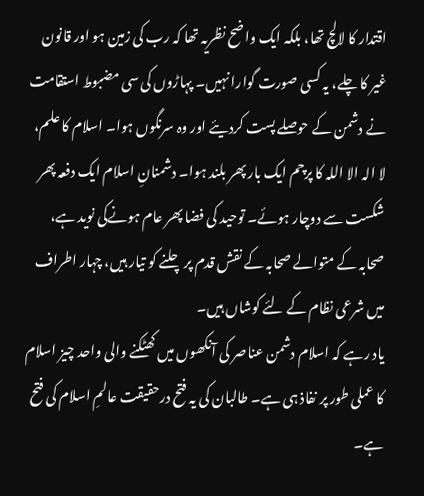اقتدار کا لالچ تھا، بلکہ ایک واضح نظریہ تھا کہ رب کی زمین ہو اور قانون غیر کا چلے، یہ کسی صورت گوارا نہیں۔ پہاڑوں کی سی مضبوط استقامت نے دشمن کے حوصلے پست کردیئے اور وہ سرنگوں ہوا۔ اسلام کا علم، لا الہ الا اللہ کا پرچم ایک بار پھر بلند ہوا۔ دشمنانِ اسلام ایک دفعہ پھر شکست سے دوچار ہوئے۔ توحید کی فضا پھر عام ہونےکی نوید ہے، صحابہ کے متوالے صحابہ کے نقش قدم پر چلنے کو تیار ہیں، چہار اطراف میں شرعی نظام کے لئے کوشاں ہیں۔
یاد رہے کہ اسلام دشمن عناصر کی آنکھوں میں کھٹکنے والی واحد چیز اسلام کا عملی طور پر نفاذ ہی ہے۔ طالبان کی یہ فتح درحقیقت عالمِ اسلام کی فتح ہے۔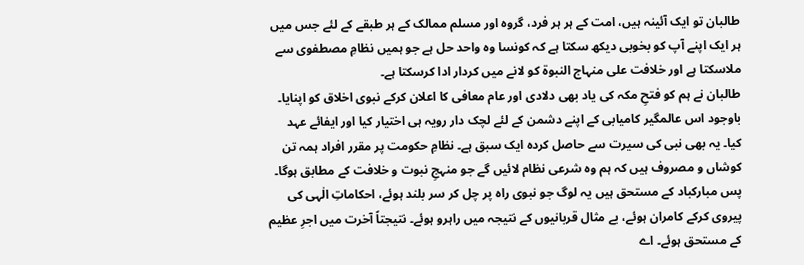طالبان تو ایک آئینہ ہیں، امت کے ہر ہر فرد، گروہ اور مسلم ممالک کے ہر طبقے کے لئے جس میں ہر ایک اپنے آپ کو بخوبی دیکھ سکتا ہے کہ کونسا وہ واحد حل ہے جو ہمیں نظامِ مصطفوی سے ملاسکتا ہے اور خلافت علی منہاج النبوة کو لانے میں کردار ادا کرسکتا ہے۔
طالبان نے ہم کو فتحِ مکہ کی یاد بھی دلادی اور عام معافی کا اعلان کرکے نبوی اخلاق کو اپنایا۔ باوجود اس عالمگیر کامیابی کے اپنے دشمن کے لئے لچک دار رویہ ہی اختیار کیا اور ایفائے عہد کیا۔ یہ بھی نبی کی سیرت سے حاصل کردہ ایک سبق ہے۔ نظامِ حکومت پر مقرر افراد ہمہ تن کوشاں و مصروف ہیں کہ ہم وہ شرعی نظام لائیں گے جو منہجِ نبوت و خلافت کے مطابق ہوگا۔
پس مبارکباد کے مستحق ہیں یہ لوگ جو نبوی راہ پر چل کر سر بلند ہوئے، احکاماتِ الٰہی کی پیروی کرکے کامران ہوئے، بے مثال قربانیوں کے نتیجہ میں راہرو ہوئے۔ نتیجتاً آخرت میں اجرِ عظیم کے مستحق ہوئے۔ اے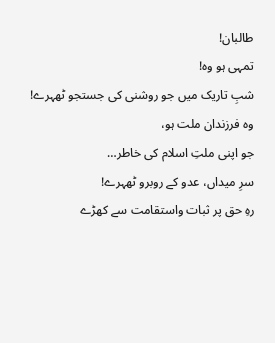طالبان!
تمہی ہو وہ!
شبِ تاریک میں جو روشنی کی جستجو ٹھہرے!
وہ فرزندان ملت ہو،
جو اپنی ملتِ اسلام کی خاطر…
سرِ میداں، عدو کے روبرو ٹھہرے!
رہِ حق پر ثبات واستقامت سے کھڑے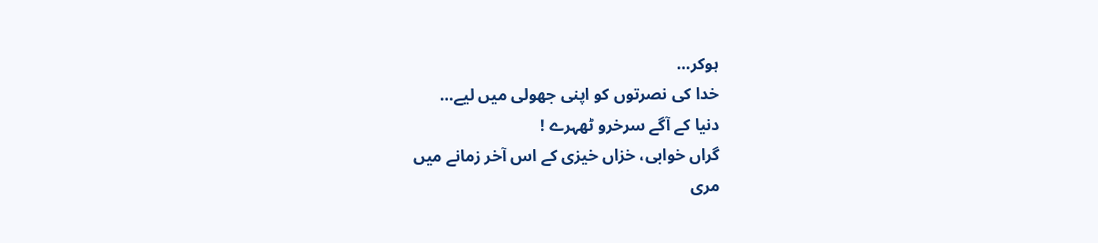ہوکر…
خدا کی نصرتوں کو اپنی جھولی میں لیے…
دنیا کے آگے سرخرو ٹھہرے !
گراں خوابی، خزاں خیزی کے اس آخر زمانے میں
مری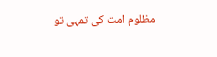مظلوم امت کی تمہی تو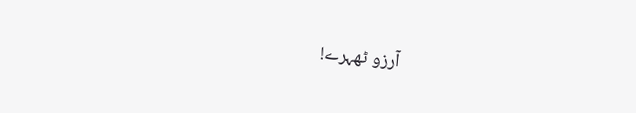آرزو ٹھہرے!